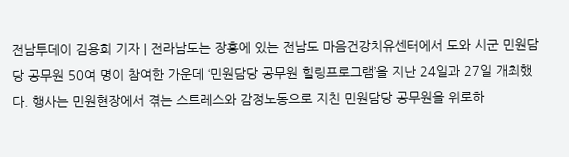전남투데이 김용희 기자 | 전라남도는 장흥에 있는 전남도 마음건강치유센터에서 도와 시군 민원담당 공무원 50여 명이 참여한 가운데 ‘민원담당 공무원 힐링프로그램’을 지난 24일과 27일 개최했다. 행사는 민원현장에서 겪는 스트레스와 감정노동으로 지친 민원담당 공무원을 위로하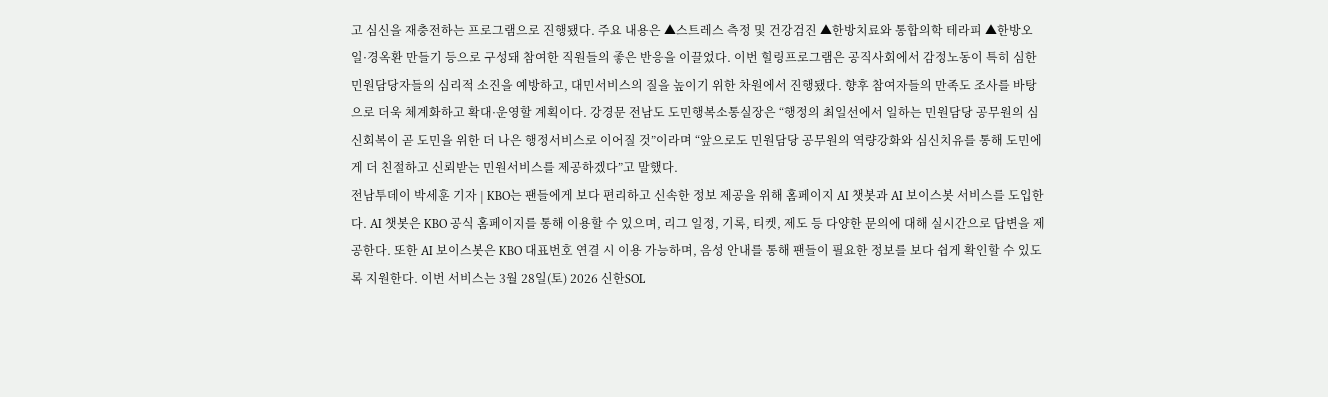고 심신을 재충전하는 프로그램으로 진행됐다. 주요 내용은 ▲스트레스 측정 및 건강검진 ▲한방치료와 통합의학 테라피 ▲한방오일·경옥환 만들기 등으로 구성돼 참여한 직원들의 좋은 반응을 이끌었다. 이번 힐링프로그램은 공직사회에서 감정노동이 특히 심한 민원담당자들의 심리적 소진을 예방하고, 대민서비스의 질을 높이기 위한 차원에서 진행됐다. 향후 참여자들의 만족도 조사를 바탕으로 더욱 체계화하고 확대·운영할 계획이다. 강경문 전남도 도민행복소통실장은 “행정의 최일선에서 일하는 민원담당 공무원의 심신회복이 곧 도민을 위한 더 나은 행정서비스로 이어질 것”이라며 “앞으로도 민원담당 공무원의 역량강화와 심신치유를 통해 도민에게 더 친절하고 신뢰받는 민원서비스를 제공하겠다”고 말했다.
전남투데이 박세훈 기자 | KBO는 팬들에게 보다 편리하고 신속한 정보 제공을 위해 홈페이지 AI 챗봇과 AI 보이스봇 서비스를 도입한다. AI 챗봇은 KBO 공식 홈페이지를 통해 이용할 수 있으며, 리그 일정, 기록, 티켓, 제도 등 다양한 문의에 대해 실시간으로 답변을 제공한다. 또한 AI 보이스봇은 KBO 대표번호 연결 시 이용 가능하며, 음성 안내를 통해 팬들이 필요한 정보를 보다 쉽게 확인할 수 있도록 지원한다. 이번 서비스는 3월 28일(토) 2026 신한SOL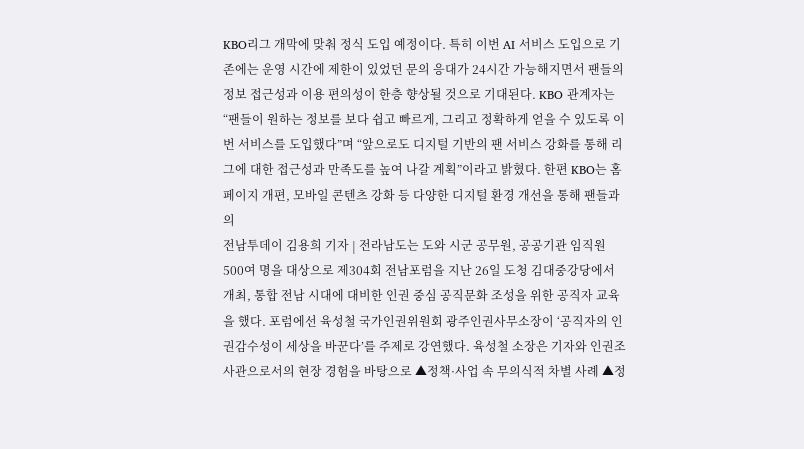KBO리그 개막에 맞춰 정식 도입 예정이다. 특히 이번 AI 서비스 도입으로 기존에는 운영 시간에 제한이 있었던 문의 응대가 24시간 가능해지면서 팬들의 정보 접근성과 이용 편의성이 한층 향상될 것으로 기대된다. KBO 관계자는 “팬들이 원하는 정보를 보다 쉽고 빠르게, 그리고 정확하게 얻을 수 있도록 이번 서비스를 도입했다”며 “앞으로도 디지털 기반의 팬 서비스 강화를 통해 리그에 대한 접근성과 만족도를 높여 나갈 계획”이라고 밝혔다. 한편 KBO는 홈페이지 개편, 모바일 콘텐츠 강화 등 다양한 디지털 환경 개선을 통해 팬들과의
전남투데이 김용희 기자 | 전라남도는 도와 시군 공무원, 공공기관 임직원 500여 명을 대상으로 제304회 전남포럼을 지난 26일 도청 김대중강당에서 개최, 통합 전남 시대에 대비한 인권 중심 공직문화 조성을 위한 공직자 교육을 했다. 포럼에선 육성철 국가인권위원회 광주인권사무소장이 ‘공직자의 인권감수성이 세상을 바꾼다’를 주제로 강연했다. 육성철 소장은 기자와 인권조사관으로서의 현장 경험을 바탕으로 ▲정책·사업 속 무의식적 차별 사례 ▲정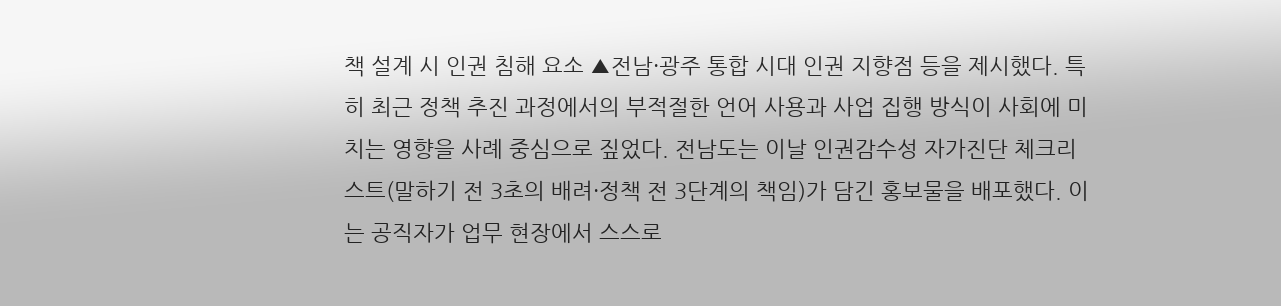책 설계 시 인권 침해 요소 ▲전남·광주 통합 시대 인권 지향점 등을 제시했다. 특히 최근 정책 추진 과정에서의 부적절한 언어 사용과 사업 집행 방식이 사회에 미치는 영향을 사례 중심으로 짚었다. 전남도는 이날 인권감수성 자가진단 체크리스트(말하기 전 3초의 배려·정책 전 3단계의 책임)가 담긴 홍보물을 배포했다. 이는 공직자가 업무 현장에서 스스로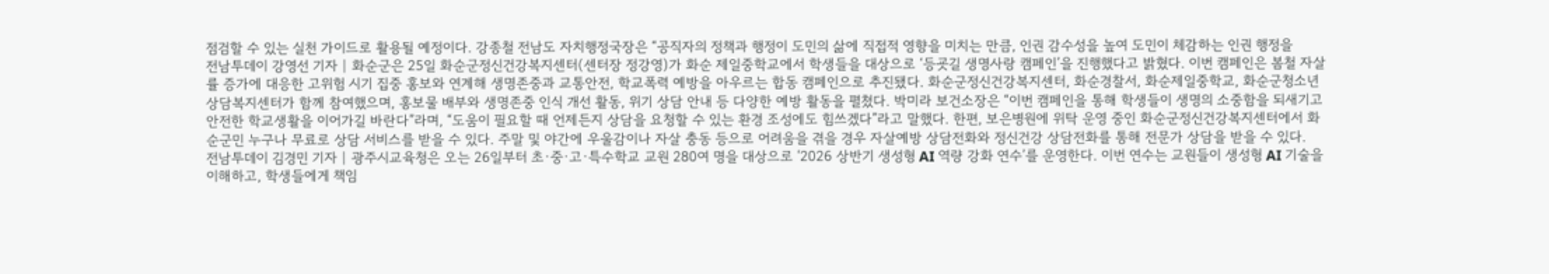점검할 수 있는 실천 가이드로 활용될 예정이다. 강종철 전남도 자치행정국장은 “공직자의 정책과 행정이 도민의 삶에 직접적 영향을 미치는 만큼, 인권 감수성을 높여 도민이 체감하는 인권 행정을
전남투데이 강영선 기자 | 화순군은 25일 화순군정신건강복지센터(센터장 정강영)가 화순 제일중학교에서 학생들을 대상으로 ‘등굣길 생명사랑 캠페인’을 진행했다고 밝혔다. 이번 캠페인은 봄철 자살률 증가에 대응한 고위험 시기 집중 홍보와 연계해 생명존중과 교통안전, 학교폭력 예방을 아우르는 합동 캠페인으로 추진됐다. 화순군정신건강복지센터, 화순경찰서, 화순제일중학교, 화순군청소년상담복지센터가 함께 참여했으며, 홍보물 배부와 생명존중 인식 개선 활동, 위기 상담 안내 등 다양한 예방 활동을 펼쳤다. 박미라 보건소장은 “이번 캠페인을 통해 학생들이 생명의 소중함을 되새기고 안전한 학교생활을 이어가길 바란다”라며, “도움이 필요할 때 언제든지 상담을 요청할 수 있는 환경 조성에도 힘쓰겠다”라고 말했다. 한편, 보은병원에 위탁 운영 중인 화순군정신건강복지센터에서 화순군민 누구나 무료로 상담 서비스를 받을 수 있다. 주말 및 야간에 우울감이나 자살 충동 등으로 어려움을 겪을 경우 자살예방 상담전화와 정신건강 상담전화를 통해 전문가 상담을 받을 수 있다.
전남투데이 김경민 기자 | 광주시교육청은 오는 26일부터 초·중·고·특수학교 교원 280여 명을 대상으로 ‘2026 상반기 생성형 AI 역량 강화 연수’를 운영한다. 이번 연수는 교원들이 생성형 AI 기술을 이해하고, 학생들에게 책임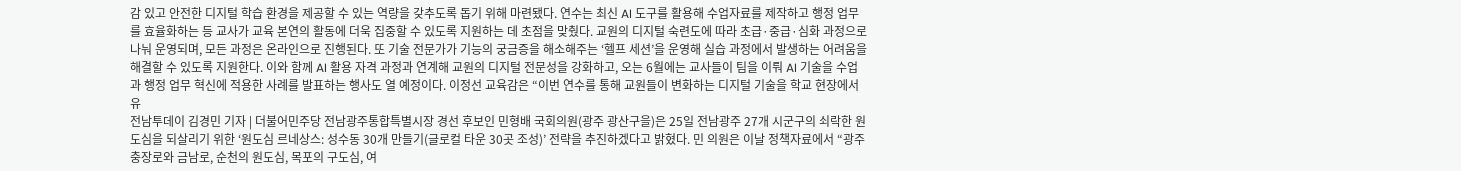감 있고 안전한 디지털 학습 환경을 제공할 수 있는 역량을 갖추도록 돕기 위해 마련됐다. 연수는 최신 AI 도구를 활용해 수업자료를 제작하고 행정 업무를 효율화하는 등 교사가 교육 본연의 활동에 더욱 집중할 수 있도록 지원하는 데 초점을 맞췄다. 교원의 디지털 숙련도에 따라 초급·중급·심화 과정으로 나눠 운영되며, 모든 과정은 온라인으로 진행된다. 또 기술 전문가가 기능의 궁금증을 해소해주는 ‘헬프 세션’을 운영해 실습 과정에서 발생하는 어려움을 해결할 수 있도록 지원한다. 이와 함께 AI 활용 자격 과정과 연계해 교원의 디지털 전문성을 강화하고, 오는 6월에는 교사들이 팀을 이뤄 AI 기술을 수업과 행정 업무 혁신에 적용한 사례를 발표하는 행사도 열 예정이다. 이정선 교육감은 “이번 연수를 통해 교원들이 변화하는 디지털 기술을 학교 현장에서 유
전남투데이 김경민 기자 | 더불어민주당 전남광주통합특별시장 경선 후보인 민형배 국회의원(광주 광산구을)은 25일 전남광주 27개 시군구의 쇠락한 원도심을 되살리기 위한 ‘원도심 르네상스: 성수동 30개 만들기(글로컬 타운 30곳 조성)’ 전략을 추진하겠다고 밝혔다. 민 의원은 이날 정책자료에서 “광주 충장로와 금남로, 순천의 원도심, 목포의 구도심, 여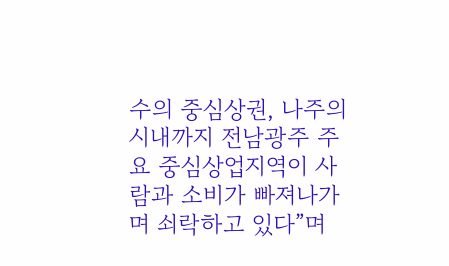수의 중심상권, 나주의 시내까지 전남광주 주요 중심상업지역이 사람과 소비가 빠져나가며 쇠락하고 있다”며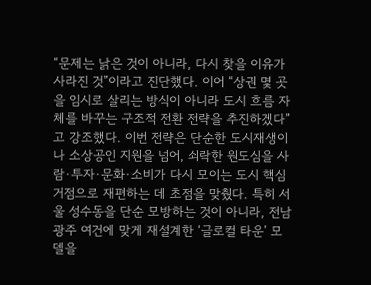“문제는 낡은 것이 아니라, 다시 찾을 이유가 사라진 것”이라고 진단했다. 이어 “상권 몇 곳을 임시로 살리는 방식이 아니라 도시 흐름 자체를 바꾸는 구조적 전환 전략을 추진하겠다”고 강조했다. 이번 전략은 단순한 도시재생이나 소상공인 지원을 넘어, 쇠락한 원도심을 사람·투자·문화·소비가 다시 모이는 도시 핵심 거점으로 재편하는 데 초점을 맞췄다. 특히 서울 성수동을 단순 모방하는 것이 아니라, 전남광주 여건에 맞게 재설계한 ‘글로컬 타운’ 모델을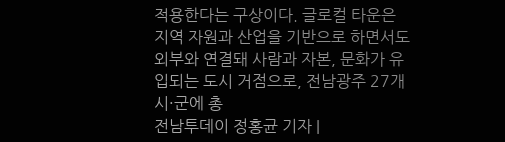적용한다는 구상이다. 글로컬 타운은 지역 자원과 산업을 기반으로 하면서도 외부와 연결돼 사람과 자본, 문화가 유입되는 도시 거점으로, 전남광주 27개 시·군에 총
전남투데이 정홍균 기자 |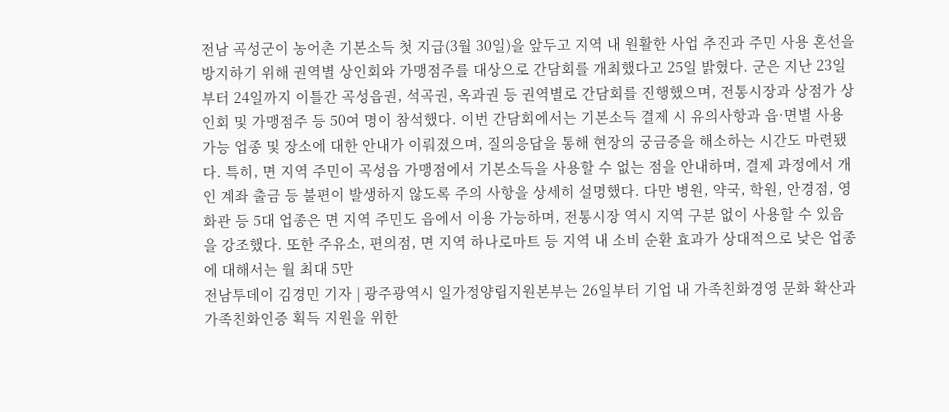전남 곡성군이 농어촌 기본소득 첫 지급(3월 30일)을 앞두고 지역 내 원활한 사업 추진과 주민 사용 혼선을 방지하기 위해 권역별 상인회와 가맹점주를 대상으로 간담회를 개최했다고 25일 밝혔다. 군은 지난 23일부터 24일까지 이틀간 곡성읍권, 석곡권, 옥과권 등 권역별로 간담회를 진행했으며, 전통시장과 상점가 상인회 및 가맹점주 등 50여 명이 참석했다. 이번 간담회에서는 기본소득 결제 시 유의사항과 읍·면별 사용 가능 업종 및 장소에 대한 안내가 이뤄졌으며, 질의응답을 통해 현장의 궁금증을 해소하는 시간도 마련됐다. 특히, 면 지역 주민이 곡성읍 가맹점에서 기본소득을 사용할 수 없는 점을 안내하며, 결제 과정에서 개인 계좌 출금 등 불편이 발생하지 않도록 주의 사항을 상세히 설명했다. 다만 병원, 약국, 학원, 안경점, 영화관 등 5대 업종은 면 지역 주민도 읍에서 이용 가능하며, 전통시장 역시 지역 구분 없이 사용할 수 있음을 강조했다. 또한 주유소, 편의점, 면 지역 하나로마트 등 지역 내 소비 순환 효과가 상대적으로 낮은 업종에 대해서는 월 최대 5만
전남투데이 김경민 기자 | 광주광역시 일가정양립지원본부는 26일부터 기업 내 가족친화경영 문화 확산과 가족친화인증 획득 지원을 위한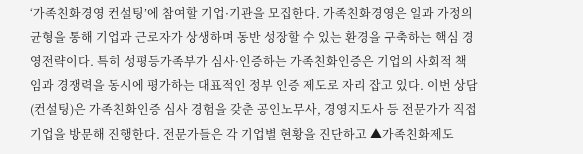‘가족친화경영 컨설팅’에 참여할 기업·기관을 모집한다. 가족친화경영은 일과 가정의 균형을 통해 기업과 근로자가 상생하며 동반 성장할 수 있는 환경을 구축하는 핵심 경영전략이다. 특히 성평등가족부가 심사·인증하는 가족친화인증은 기업의 사회적 책임과 경쟁력을 동시에 평가하는 대표적인 정부 인증 제도로 자리 잡고 있다. 이번 상담(컨설팅)은 가족친화인증 심사 경험을 갖춘 공인노무사, 경영지도사 등 전문가가 직접 기업을 방문해 진행한다. 전문가들은 각 기업별 현황을 진단하고 ▲가족친화제도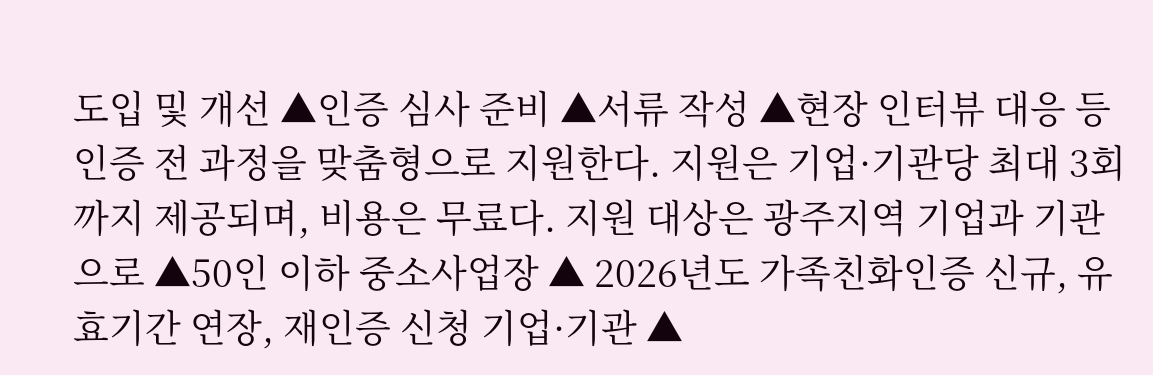도입 및 개선 ▲인증 심사 준비 ▲서류 작성 ▲현장 인터뷰 대응 등 인증 전 과정을 맞춤형으로 지원한다. 지원은 기업·기관당 최대 3회까지 제공되며, 비용은 무료다. 지원 대상은 광주지역 기업과 기관으로 ▲50인 이하 중소사업장 ▲ 2026년도 가족친화인증 신규, 유효기간 연장, 재인증 신청 기업·기관 ▲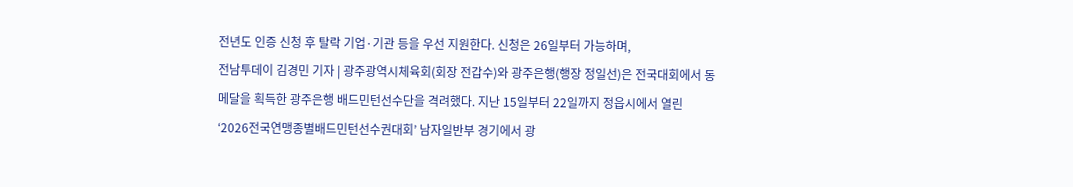전년도 인증 신청 후 탈락 기업·기관 등을 우선 지원한다. 신청은 26일부터 가능하며,
전남투데이 김경민 기자 | 광주광역시체육회(회장 전갑수)와 광주은행(행장 정일선)은 전국대회에서 동메달을 획득한 광주은행 배드민턴선수단을 격려했다. 지난 15일부터 22일까지 정읍시에서 열린 ‘2026전국연맹종별배드민턴선수권대회’ 남자일반부 경기에서 광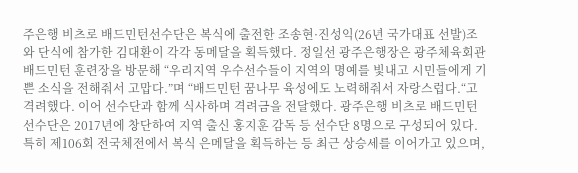주은행 비츠로 배드민턴선수단은 복식에 출전한 조송현·진성익(26년 국가대표 선발)조와 단식에 참가한 김대환이 각각 동메달을 획득했다. 정일선 광주은행장은 광주체육회관 배드민턴 훈련장을 방문해 “우리지역 우수선수들이 지역의 명예를 빛내고 시민들에게 기쁜 소식을 전해줘서 고맙다.”며 “배드민턴 꿈나무 육성에도 노력해줘서 자랑스럽다.“고 격려했다. 이어 선수단과 함께 식사하며 격려금을 전달했다. 광주은행 비츠로 배드민턴선수단은 2017년에 창단하여 지역 출신 홍지훈 감독 등 선수단 8명으로 구성되어 있다. 특히 제106회 전국체전에서 복식 은메달을 획득하는 등 최근 상승세를 이어가고 있으며,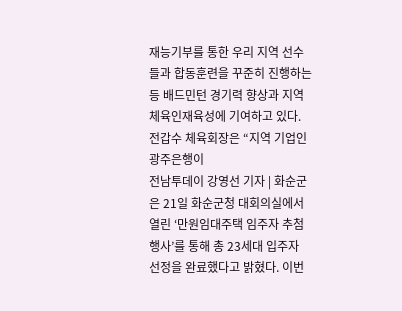재능기부를 통한 우리 지역 선수들과 합동훈련을 꾸준히 진행하는 등 배드민턴 경기력 향상과 지역체육인재육성에 기여하고 있다. 전갑수 체육회장은 “지역 기업인 광주은행이
전남투데이 강영선 기자 | 화순군은 21일 화순군청 대회의실에서 열린 ‘만원임대주택 임주자 추첨행사’를 통해 총 23세대 입주자 선정을 완료했다고 밝혔다. 이번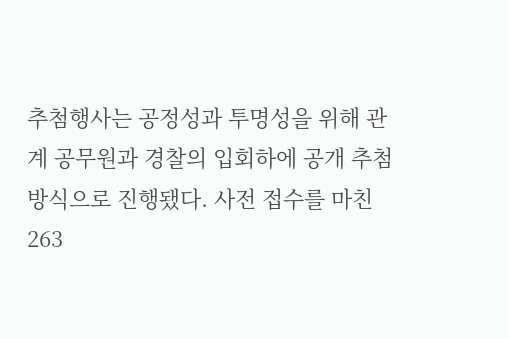추첨행사는 공정성과 투명성을 위해 관계 공무원과 경찰의 입회하에 공개 추첨 방식으로 진행됐다. 사전 접수를 마친 263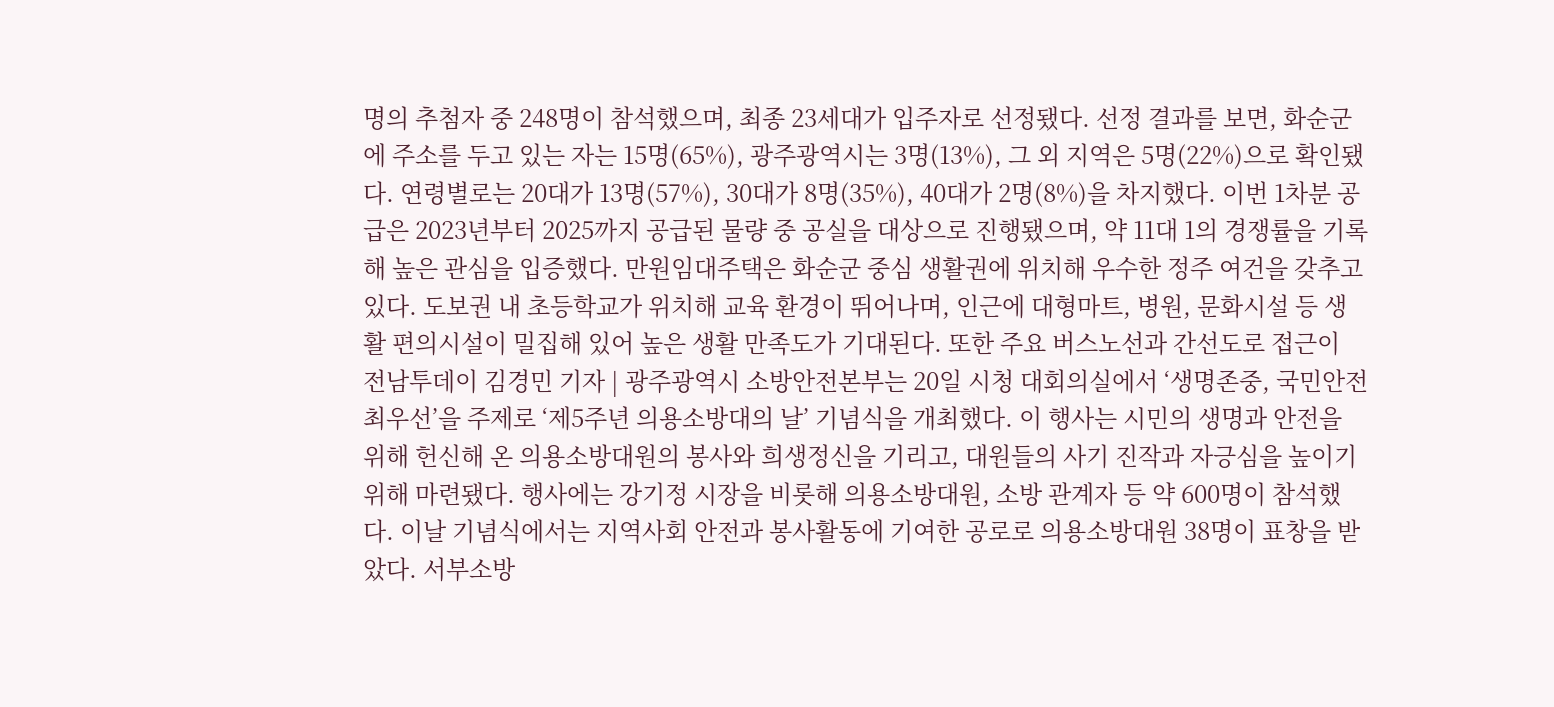명의 추첨자 중 248명이 참석했으며, 최종 23세대가 입주자로 선정됐다. 선정 결과를 보면, 화순군에 주소를 두고 있는 자는 15명(65%), 광주광역시는 3명(13%), 그 외 지역은 5명(22%)으로 확인됐다. 연령별로는 20대가 13명(57%), 30대가 8명(35%), 40대가 2명(8%)을 차지했다. 이번 1차분 공급은 2023년부터 2025까지 공급된 물량 중 공실을 대상으로 진행됐으며, 약 11대 1의 경쟁률을 기록해 높은 관심을 입증했다. 만원임대주택은 화순군 중심 생활권에 위치해 우수한 정주 여건을 갖추고 있다. 도보권 내 초등학교가 위치해 교육 환경이 뛰어나며, 인근에 대형마트, 병원, 문화시설 등 생활 편의시설이 밀집해 있어 높은 생활 만족도가 기대된다. 또한 주요 버스노선과 간선도로 접근이
전남투데이 김경민 기자 | 광주광역시 소방안전본부는 20일 시청 대회의실에서 ‘생명존중, 국민안전 최우선’을 주제로 ‘제5주년 의용소방대의 날’ 기념식을 개최했다. 이 행사는 시민의 생명과 안전을 위해 헌신해 온 의용소방대원의 봉사와 희생정신을 기리고, 대원들의 사기 진작과 자긍심을 높이기 위해 마련됐다. 행사에는 강기정 시장을 비롯해 의용소방대원, 소방 관계자 등 약 600명이 참석했다. 이날 기념식에서는 지역사회 안전과 봉사활동에 기여한 공로로 의용소방대원 38명이 표창을 받았다. 서부소방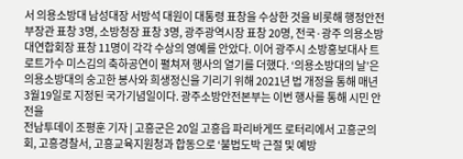서 의용소방대 남성대장 서방석 대원이 대통령 표창을 수상한 것을 비롯해 행정안전부장관 표창 3명, 소방청장 표창 3명, 광주광역시장 표창 20명, 전국·광주 의용소방대연합회장 표창 11명이 각각 수상의 영예를 안았다. 이어 광주시 소방홍보대사 트로트가수 미스김의 축하공연이 펼쳐져 행사의 열기를 더했다. ‘의용소방대의 날’은 의용소방대의 숭고한 봉사와 희생정신을 기리기 위해 2021년 법 개정을 통해 매년 3월19일로 지정된 국가기념일이다. 광주소방안전본부는 이번 행사를 통해 시민 안전을
전남투데이 조평훈 기자 | 고흥군은 20일 고흥읍 파리바게뜨 로터리에서 고흥군의회, 고흥경찰서, 고흥교육지원청과 합동으로 ‘불법도박 근절 및 예방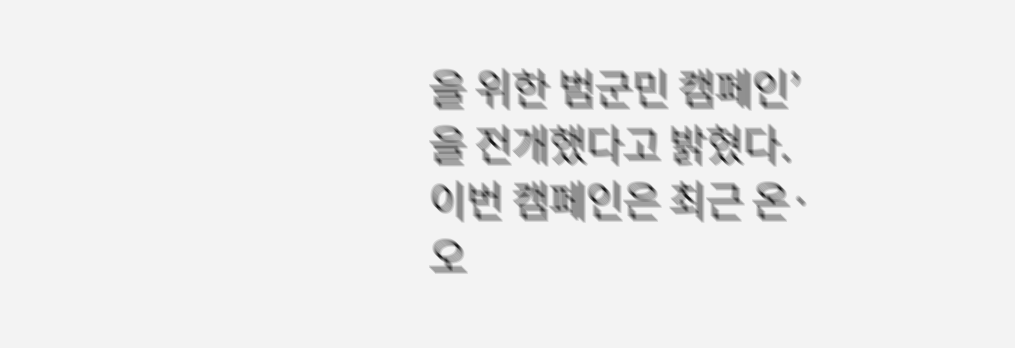을 위한 범군민 캠페인’을 전개했다고 밝혔다. 이번 캠페인은 최근 온·오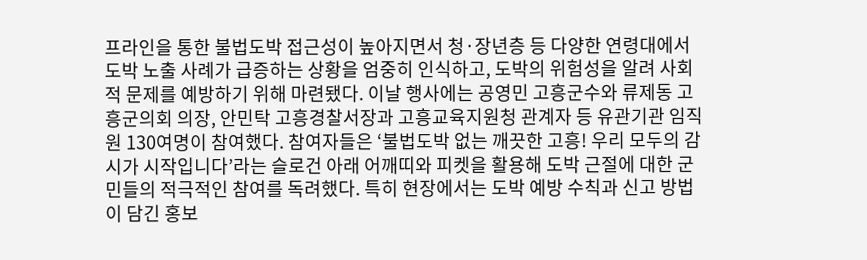프라인을 통한 불법도박 접근성이 높아지면서 청·장년층 등 다양한 연령대에서 도박 노출 사례가 급증하는 상황을 엄중히 인식하고, 도박의 위험성을 알려 사회적 문제를 예방하기 위해 마련됐다. 이날 행사에는 공영민 고흥군수와 류제동 고흥군의회 의장, 안민탁 고흥경찰서장과 고흥교육지원청 관계자 등 유관기관 임직원 130여명이 참여했다. 참여자들은 ‘불법도박 없는 깨끗한 고흥! 우리 모두의 감시가 시작입니다’라는 슬로건 아래 어깨띠와 피켓을 활용해 도박 근절에 대한 군민들의 적극적인 참여를 독려했다. 특히 현장에서는 도박 예방 수칙과 신고 방법이 담긴 홍보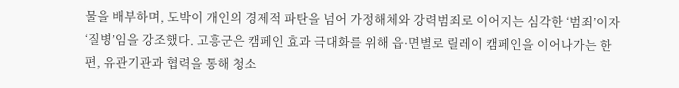물을 배부하며, 도박이 개인의 경제적 파탄을 넘어 가정해체와 강력범죄로 이어지는 심각한 ‘범죄’이자 ‘질병’임을 강조했다. 고흥군은 캠페인 효과 극대화를 위해 읍·면별로 릴레이 캠페인을 이어나가는 한편, 유관기관과 협력을 통해 청소